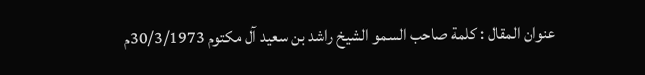عنوان المقال : كلمة صاحب السمو الشيخ راشد بن سعيد آل مكتوم 30/3/1973م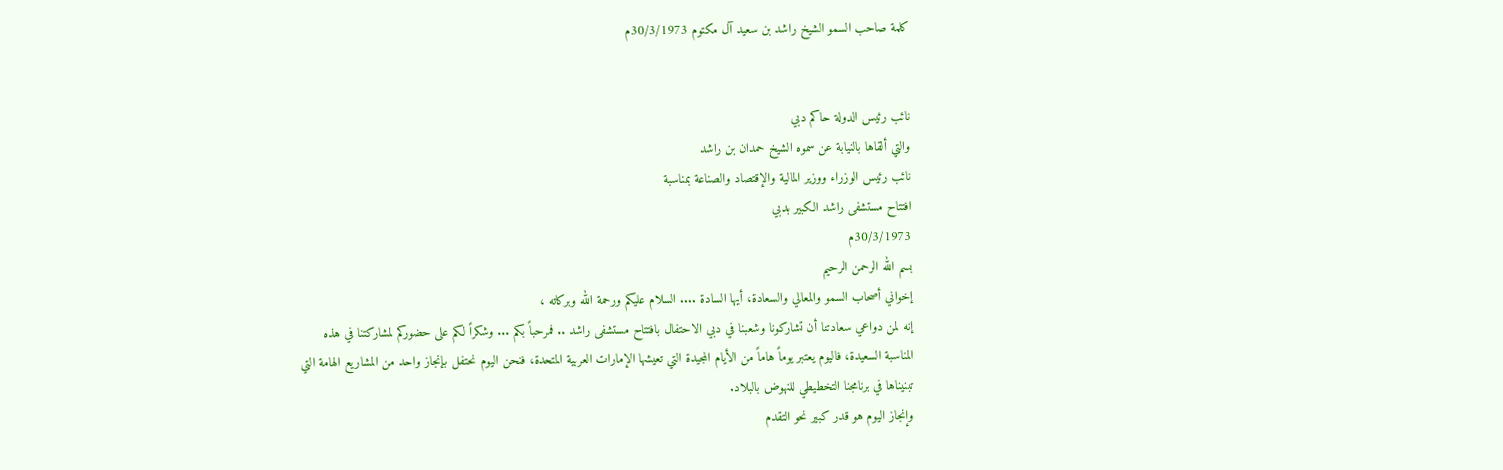كلمة صاحب السمو الشيخ راشد بن سعيد آل مكتوم 30/3/1973م


نائب رئيس الدولة حاكم دبي
والتي ألقاها بالنيابة عن سموه الشيخ حمدان بن راشد
نائب رئيس الوزراء ووزير المالية والإقتصاد والصناعة بمناسبة
افتتاح مستشفى راشد الكبير بدبي
30/3/1973م
بسم الله الرحمن الرحيم
إخواني أصحاب السمو والمعالي والسعادة، أيها السادة .... السلام عليكم ورحمة الله وبركاته ،
إنه لمن دواعي سعادتنا أن تشاركونا وشعبنا في دبي الاحتفال بافتتاح مستشفى راشد .. فمرحباً بكم ... وشكراً لكم على حضوركم لمشاركتنا في هذه المناسبة السعيدة، فاليوم يعتبر يوماً هاماً من الأيام المجيدة التي تعيشها الإمارات العربية المتحدة، فنحن اليوم نحتفل بإنجاز واحد من المشاريع الهامة التي تبنيناها في برنامجنا التخطيطي للنهوض بالبلاد.
وإنجاز اليوم هو قدر كبير نحو التقدم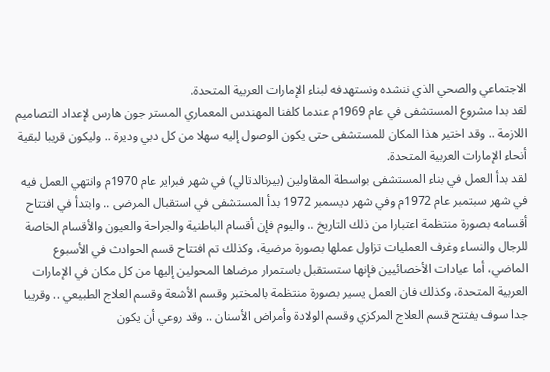الاجتماعي والصحي الذي ننشده ونستهدفه لبناء الإمارات العربية المتحدة.
لقد بدا مشروع المستشفى في عام 1969م عندما كلفنا المهندس المعماري المستر جون هارس لإعداد التصاميم اللازمة .. وقد اختير هذا المكان للمستشفى حتى يكون الوصول إليه سهلا من كل دبي وديرة .. وليكون قريبا لبقية أنحاء الإمارات العربية المتحدة.
لقد بدأ العمل في بناء المستشفى بواسطة المقاولين (بيرنالدتالي) في شهر فبراير عام 1970م وانتهي العمل فيه في شهر سبتمبر عام 1972م وفي شهر ديسمبر 1972 بدأ المستشفى في استقبال المرضى .. وابتدأ في افتتاح أقسامه بصورة منتظمة اعتبارا من ذلك التاريخ .. واليوم فإن أقسام الباطنية والجراحة والعيون والأقسام الخاصة للرجال والنساء وغرف العمليات تزاول عملها بصورة مرضية، وكذلك تم افتتاح قسم الحوادث في الأسبوع الماضي، أما عيادات الأخصائيين فإنها ستستقبل باستمرار مرضاها المحولين إليها من كل مكان في الإمارات العربية المتحدة، وكذلك فان العمل يسير بصورة منتظمة بالمختبر وقسم الأشعة وقسم العلاج الطبيعي .. وقريبا جدا سوف يفتتح قسم العلاج المركزي وقسم الولادة وأمراض الأسنان .. وقد روعي أن يكون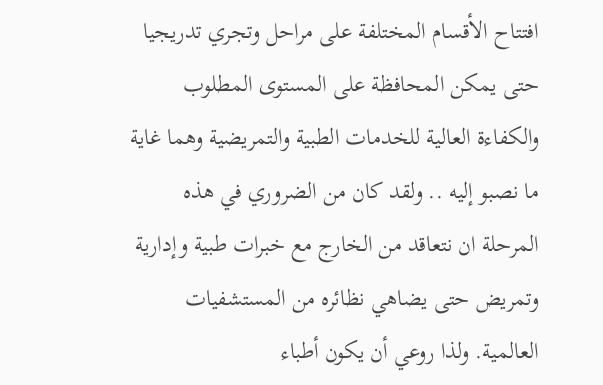افتتاح الأقسام المختلفة على مراحل وتجري تدريجيا حتى يمكن المحافظة على المستوى المطلوب والكفاءة العالية للخدمات الطبية والتمريضية وهما غاية ما نصبو إليه .. ولقد كان من الضروري في هذه المرحلة ان نتعاقد من الخارج مع خبرات طبية وإدارية وتمريض حتى يضاهي نظائره من المستشفيات العالمية. ولذا روعي أن يكون أطباء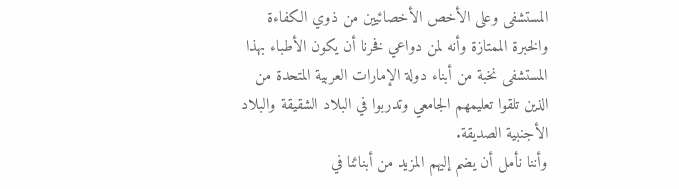المستشفى وعلى الأخص الأخصائيين من ذوي الكفاءة والخبرة الممتازة وأنه لمن دواعي فخرنا أن يكون الأطباء بهذا المستشفى نخبة من أبناء دولة الإمارات العربية المتحدة من الذين تلقوا تعليمهم الجامعي وتدربوا في البلاد الشقيقة والبلاد الأجنبية الصديقة.
وأننا نأمل أن يضم إليهم المزيد من أبنائنا في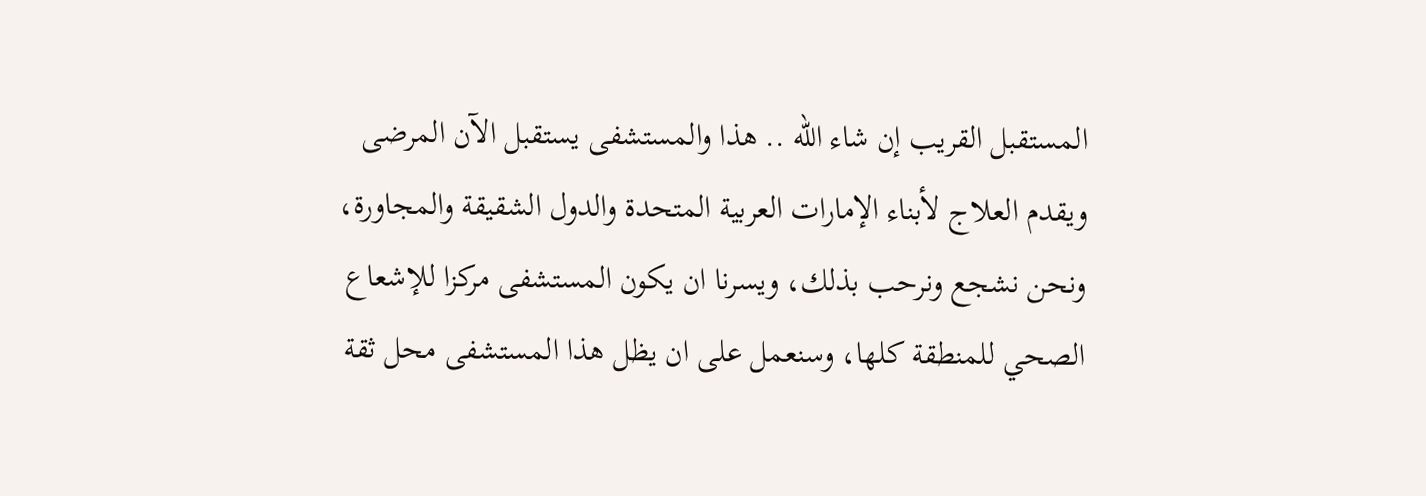المستقبل القريب إن شاء الله .. هذا والمستشفى يستقبل الآن المرضى ويقدم العلاج لأبناء الإمارات العربية المتحدة والدول الشقيقة والمجاورة، ونحن نشجع ونرحب بذلك، ويسرنا ان يكون المستشفى مركزا للإشعاع الصحي للمنطقة كلها، وسنعمل على ان يظل هذا المستشفى محل ثقة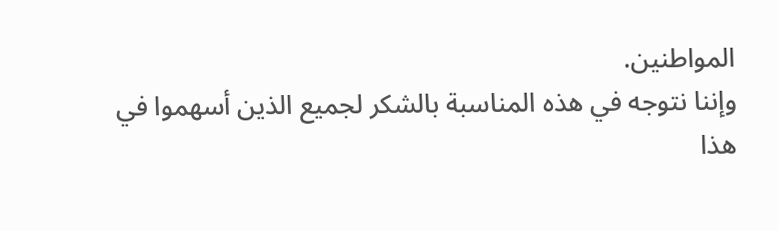المواطنين.
وإننا نتوجه في هذه المناسبة بالشكر لجميع الذين أسهموا في هذا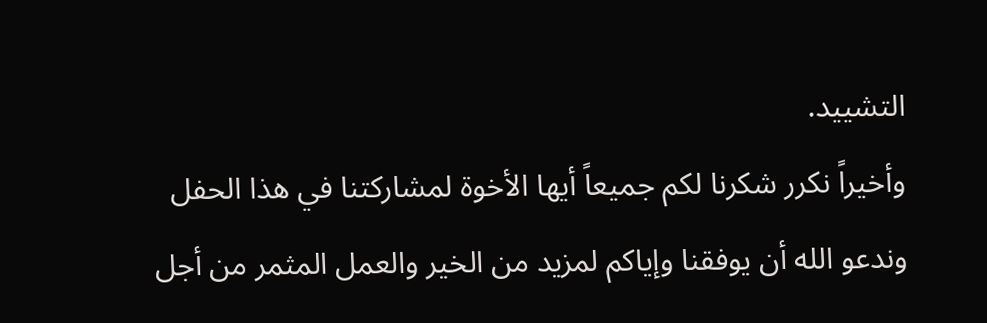التشييد.
وأخيراً نكرر شكرنا لكم جميعاً أيها الأخوة لمشاركتنا في هذا الحفل وندعو الله أن يوفقنا وإياكم لمزيد من الخير والعمل المثمر من أجل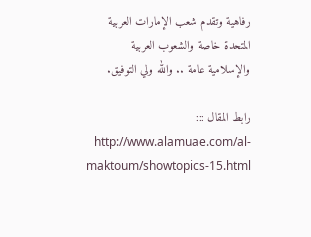رفاهية وتقدم شعب الإمارات العربية المتحدة خاصة والشعوب العربية والإسلامية عامة .. والله ولي التوفيق.

رابط المقال ::: http://www.alamuae.com/al-maktoum/showtopics-15.html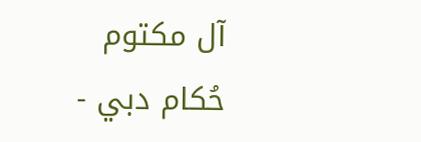آل مكتوم حُكام دبي -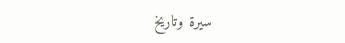سيرة وتاريخ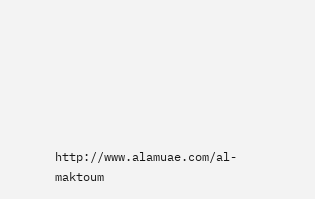http://www.alamuae.com/al-maktoum